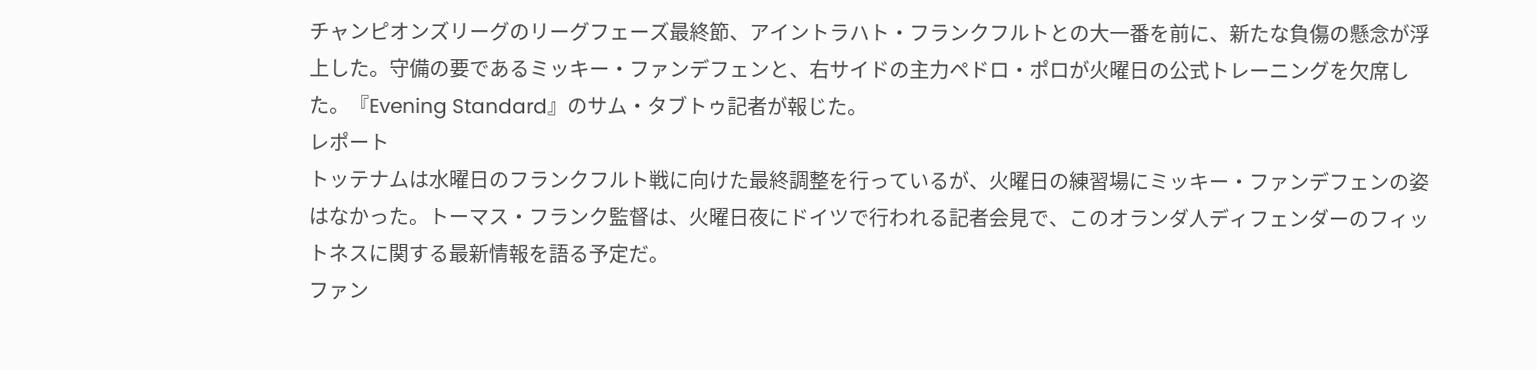チャンピオンズリーグのリーグフェーズ最終節、アイントラハト・フランクフルトとの大一番を前に、新たな負傷の懸念が浮上した。守備の要であるミッキー・ファンデフェンと、右サイドの主力ペドロ・ポロが火曜日の公式トレーニングを欠席した。『Evening Standard』のサム・タブトゥ記者が報じた。
レポート
トッテナムは水曜日のフランクフルト戦に向けた最終調整を行っているが、火曜日の練習場にミッキー・ファンデフェンの姿はなかった。トーマス・フランク監督は、火曜日夜にドイツで行われる記者会見で、このオランダ人ディフェンダーのフィットネスに関する最新情報を語る予定だ。
ファン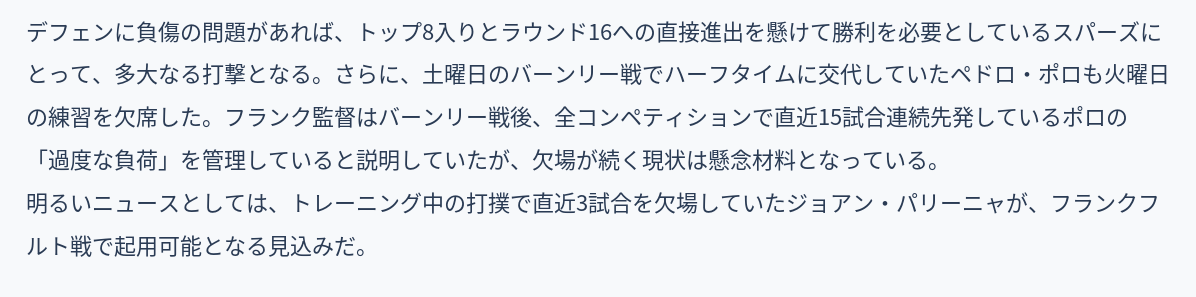デフェンに負傷の問題があれば、トップ8入りとラウンド16への直接進出を懸けて勝利を必要としているスパーズにとって、多大なる打撃となる。さらに、土曜日のバーンリー戦でハーフタイムに交代していたペドロ・ポロも火曜日の練習を欠席した。フランク監督はバーンリー戦後、全コンペティションで直近15試合連続先発しているポロの「過度な負荷」を管理していると説明していたが、欠場が続く現状は懸念材料となっている。
明るいニュースとしては、トレーニング中の打撲で直近3試合を欠場していたジョアン・パリーニャが、フランクフルト戦で起用可能となる見込みだ。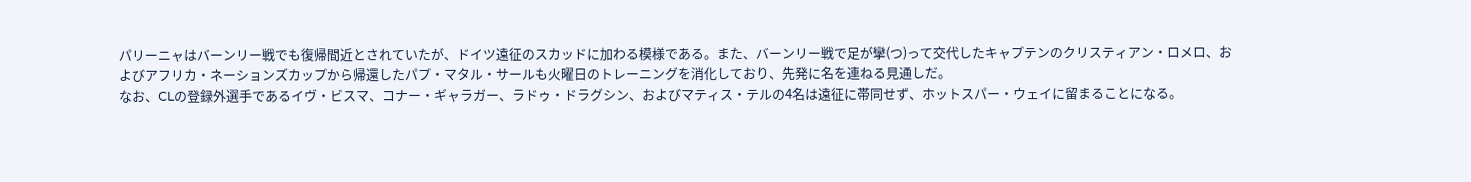パリーニャはバーンリー戦でも復帰間近とされていたが、ドイツ遠征のスカッドに加わる模様である。また、バーンリー戦で足が攣(つ)って交代したキャプテンのクリスティアン・ロメロ、およびアフリカ・ネーションズカップから帰還したパプ・マタル・サールも火曜日のトレーニングを消化しており、先発に名を連ねる見通しだ。
なお、CLの登録外選手であるイヴ・ビスマ、コナー・ギャラガー、ラドゥ・ドラグシン、およびマティス・テルの4名は遠征に帯同せず、ホットスパー・ウェイに留まることになる。